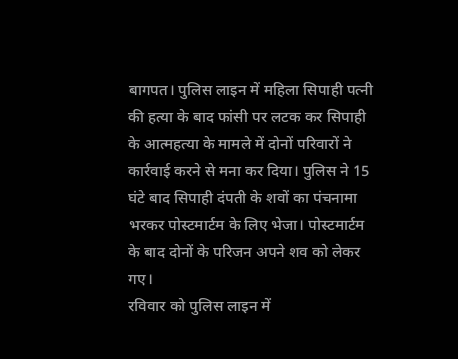बागपत। पुलिस लाइन में महिला सिपाही पत्नी की हत्या के बाद फांसी पर लटक कर सिपाही के आत्महत्या के मामले में दोनों परिवारों ने कार्रवाई करने से मना कर दिया। पुलिस ने 15 घंटे बाद सिपाही दंपती के शवों का पंचनामा भरकर पोस्टमार्टम के लिए भेजा। पोस्टमार्टम के बाद दोनों के परिजन अपने शव को लेकर गए।
रविवार को पुलिस लाइन में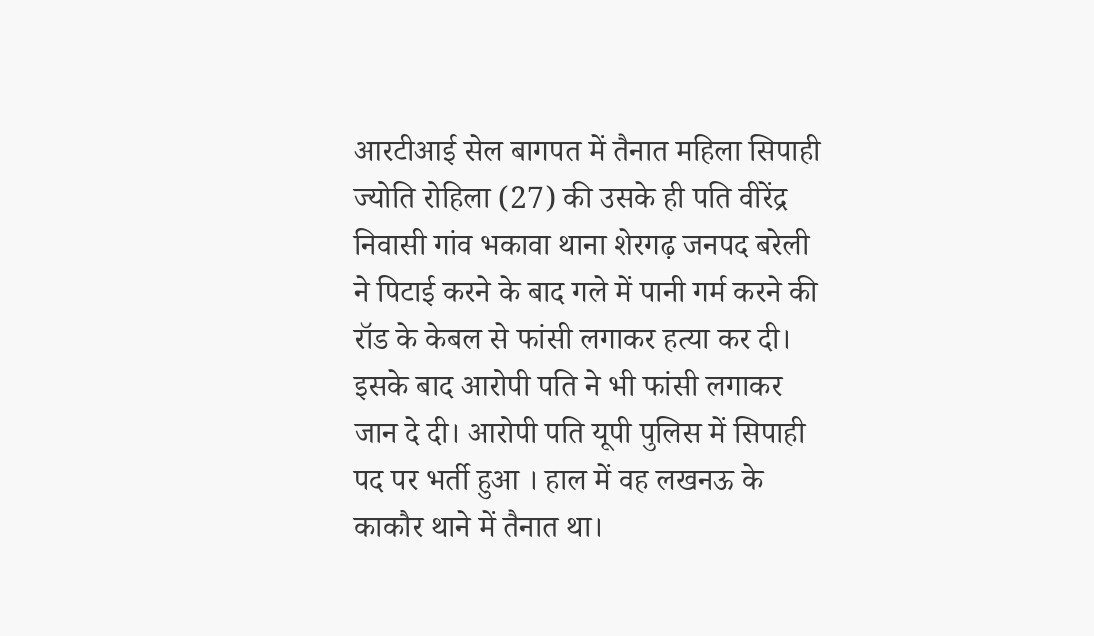आरटीआई सेल बागपत में तैनात महिला सिपाही ज्योति रोहिला (27) की उसके ही पति वीरेंद्र निवासी गांव भकावा थाना शेरगढ़ जनपद बरेली ने पिटाई करने के बाद गले में पानी गर्म करने की रॉड के केबल से फांसी लगाकर हत्या कर दी। इसके बाद आरोपी पति ने भी फांसी लगाकर जान दे दी। आरोपी पति यूपी पुलिस में सिपाही पद पर भर्ती हुआ । हाल में वह लखनऊ के काकौर थाने में तैनात था।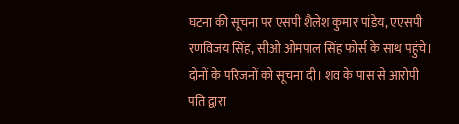घटना की सूचना पर एसपी शैलेश कुमार पांडेय, एएसपी रणविजय सिंह, सीओ ओमपाल सिंह फोर्स के साथ पहुंचे। दोनों के परिजनों को सूचना दी। शव के पास से आरोपी पति द्वारा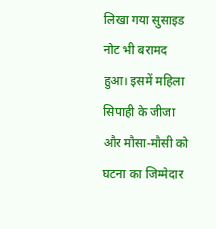लिखा गया सुसाइड नोट भी बरामद हुआ। इसमें महिला सिपाही के जीजा और मौसा-मौसी को घटना का जिम्मेदार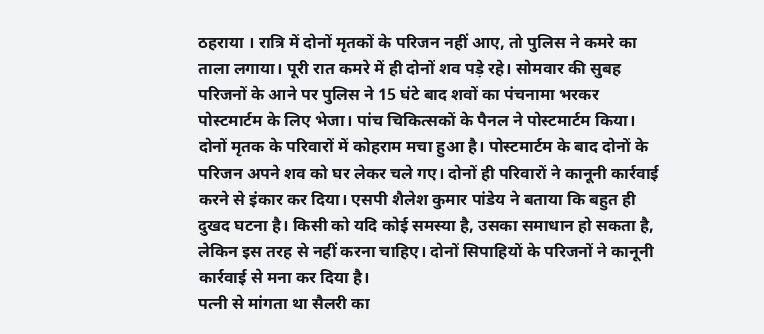ठहराया । रात्रि में दोनों मृतकों के परिजन नहीं आए, तो पुलिस ने कमरे का ताला लगाया। पूरी रात कमरे में ही दोनों शव पड़े रहे। सोमवार की सुबह परिजनों के आने पर पुलिस ने 15 घंटे बाद शवों का पंचनामा भरकर पोस्टमार्टम के लिए भेजा। पांच चिकित्सकों के पैनल ने पोस्टमार्टम किया। दोनों मृतक के परिवारों में कोहराम मचा हुआ है। पोस्टमार्टम के बाद दोनों के परिजन अपने शव को घर लेकर चले गए। दोनों ही परिवारों ने कानूनी कार्रवाई करने से इंकार कर दिया। एसपी शैलेश कुमार पांडेय ने बताया कि बहुत ही दुखद घटना है। किसी को यदि कोई समस्या है, उसका समाधान हो सकता है, लेकिन इस तरह से नहीं करना चाहिए। दोनों सिपाहियों के परिजनों ने कानूनी कार्रवाई से मना कर दिया है।
पत्नी से मांगता था सैलरी का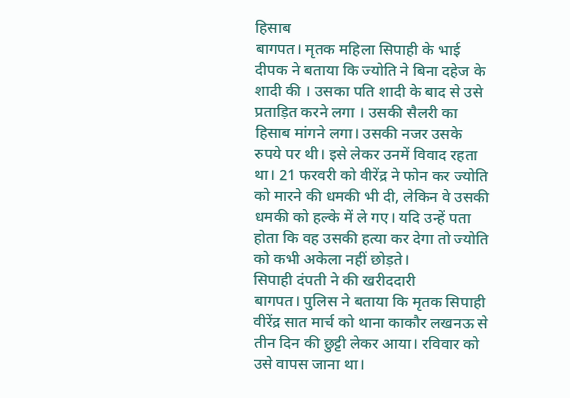हिसाब
बागपत। मृतक महिला सिपाही के भाई दीपक ने बताया कि ज्योति ने बिना दहेज के शादी की । उसका पति शादी के बाद से उसे प्रताड़ित करने लगा । उसकी सैलरी का हिसाब मांगने लगा। उसकी नजर उसके रुपये पर थी। इसे लेकर उनमें विवाद रहता था। 21 फरवरी को वीरेंद्र ने फोन कर ज्योति को मारने की धमकी भी दी, लेकिन वे उसकी धमकी को हल्के में ले गए। यदि उन्हें पता होता कि वह उसकी हत्या कर देगा तो ज्योति को कभी अकेला नहीं छोड़ते।
सिपाही दंपती ने की खरीददारी
बागपत। पुलिस ने बताया कि मृतक सिपाही वीरेंद्र सात मार्च को थाना काकौर लखनऊ से तीन दिन की छुट्टी लेकर आया। रविवार को उसे वापस जाना था।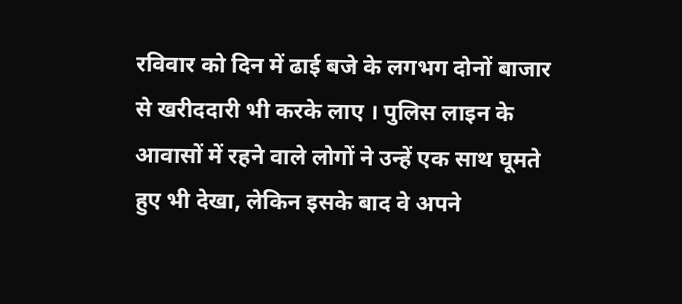रविवार को दिन में ढाई बजे के लगभग दोनों बाजार से खरीददारी भी करके लाए । पुलिस लाइन के आवासों में रहने वाले लोगों ने उन्हें एक साथ घूमते हुए भी देखा, लेकिन इसके बाद वे अपने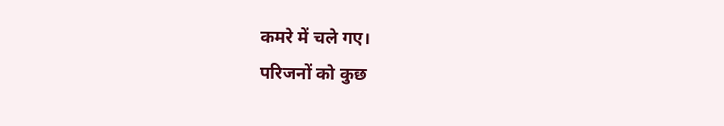कमरे में चले गए।
परिजनों को कुछ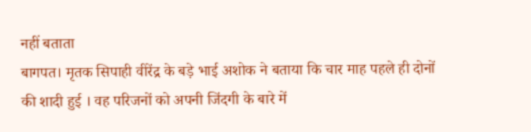नहीं बताता
बागपत। मृतक सिपाही वीरेंद्र के बड़े भाई अशोक ने बताया कि चार माह पहले ही दोनों की शादी हुई । वह परिजनों को अपनी जिंदगी के बारे में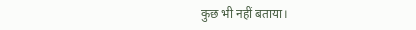कुछ भी नहीं बताया।